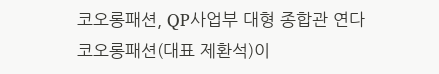코오롱패션, QP사업부 대형 종합관 연다
코오롱패션(대표 제환석)이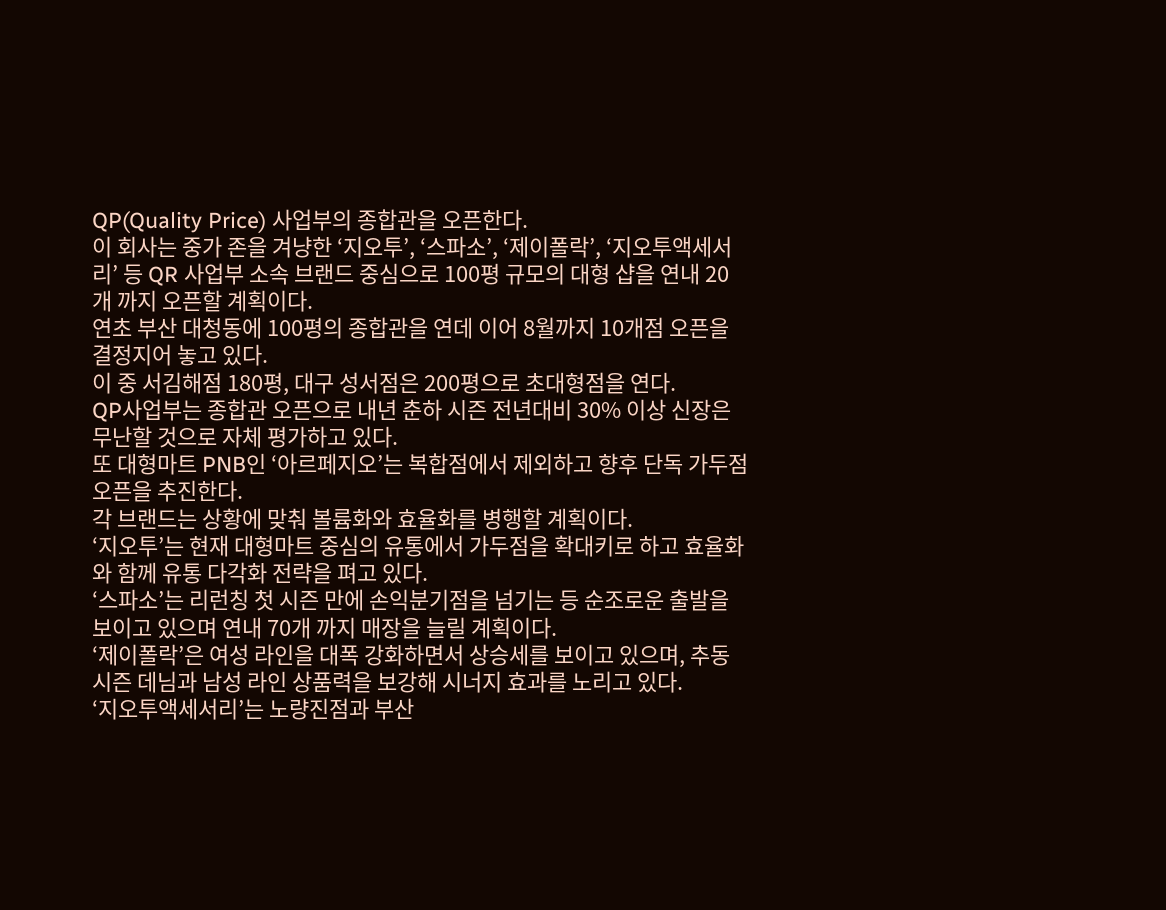QP(Quality Price) 사업부의 종합관을 오픈한다.
이 회사는 중가 존을 겨냥한 ‘지오투’, ‘스파소’, ‘제이폴락’, ‘지오투액세서리’ 등 QR 사업부 소속 브랜드 중심으로 100평 규모의 대형 샵을 연내 20개 까지 오픈할 계획이다.
연초 부산 대청동에 100평의 종합관을 연데 이어 8월까지 10개점 오픈을 결정지어 놓고 있다.
이 중 서김해점 180평, 대구 성서점은 200평으로 초대형점을 연다.
QP사업부는 종합관 오픈으로 내년 춘하 시즌 전년대비 30% 이상 신장은 무난할 것으로 자체 평가하고 있다.
또 대형마트 PNB인 ‘아르페지오’는 복합점에서 제외하고 향후 단독 가두점 오픈을 추진한다.
각 브랜드는 상황에 맞춰 볼륨화와 효율화를 병행할 계획이다.
‘지오투’는 현재 대형마트 중심의 유통에서 가두점을 확대키로 하고 효율화와 함께 유통 다각화 전략을 펴고 있다.
‘스파소’는 리런칭 첫 시즌 만에 손익분기점을 넘기는 등 순조로운 출발을 보이고 있으며 연내 70개 까지 매장을 늘릴 계획이다.
‘제이폴락’은 여성 라인을 대폭 강화하면서 상승세를 보이고 있으며, 추동 시즌 데님과 남성 라인 상품력을 보강해 시너지 효과를 노리고 있다.
‘지오투액세서리’는 노량진점과 부산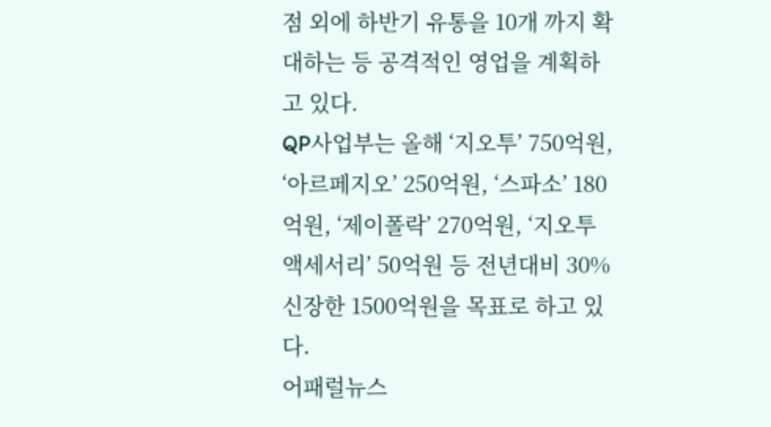점 외에 하반기 유통을 10개 까지 확대하는 등 공격적인 영업을 계획하고 있다.
QP사업부는 올해 ‘지오투’ 750억원, ‘아르페지오’ 250억원, ‘스파소’ 180억원, ‘제이폴락’ 270억원, ‘지오투액세서리’ 50억원 등 전년대비 30% 신장한 1500억원을 목표로 하고 있다.
어패럴뉴스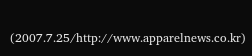(2007.7.25/http://www.apparelnews.co.kr)